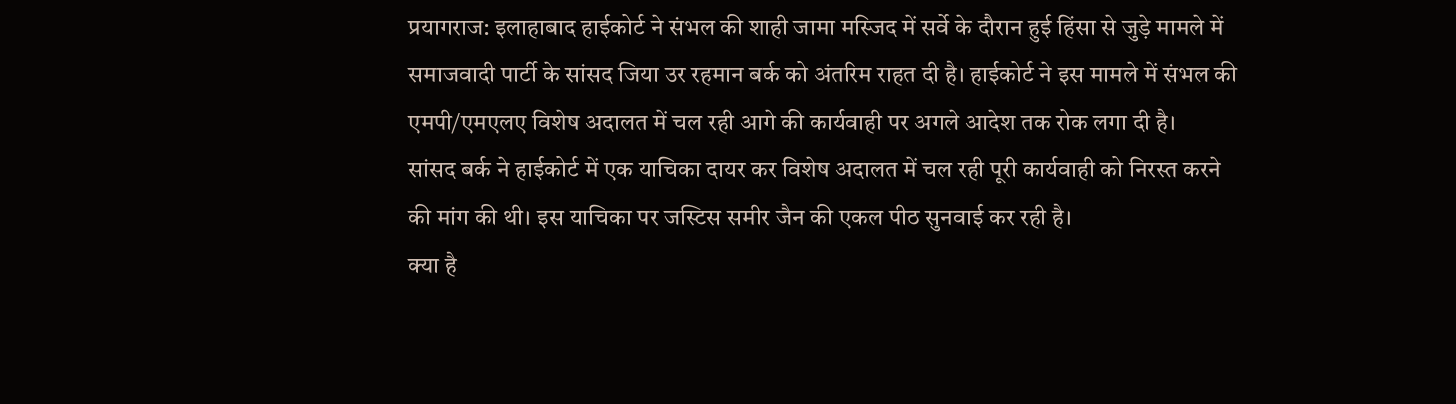प्रयागराज: इलाहाबाद हाईकोर्ट ने संभल की शाही जामा मस्जिद में सर्वे के दौरान हुई हिंसा से जुड़े मामले में समाजवादी पार्टी के सांसद जिया उर रहमान बर्क को अंतरिम राहत दी है। हाईकोर्ट ने इस मामले में संभल की एमपी/एमएलए विशेष अदालत में चल रही आगे की कार्यवाही पर अगले आदेश तक रोक लगा दी है।
सांसद बर्क ने हाईकोर्ट में एक याचिका दायर कर विशेष अदालत में चल रही पूरी कार्यवाही को निरस्त करने की मांग की थी। इस याचिका पर जस्टिस समीर जैन की एकल पीठ सुनवाई कर रही है।
क्या है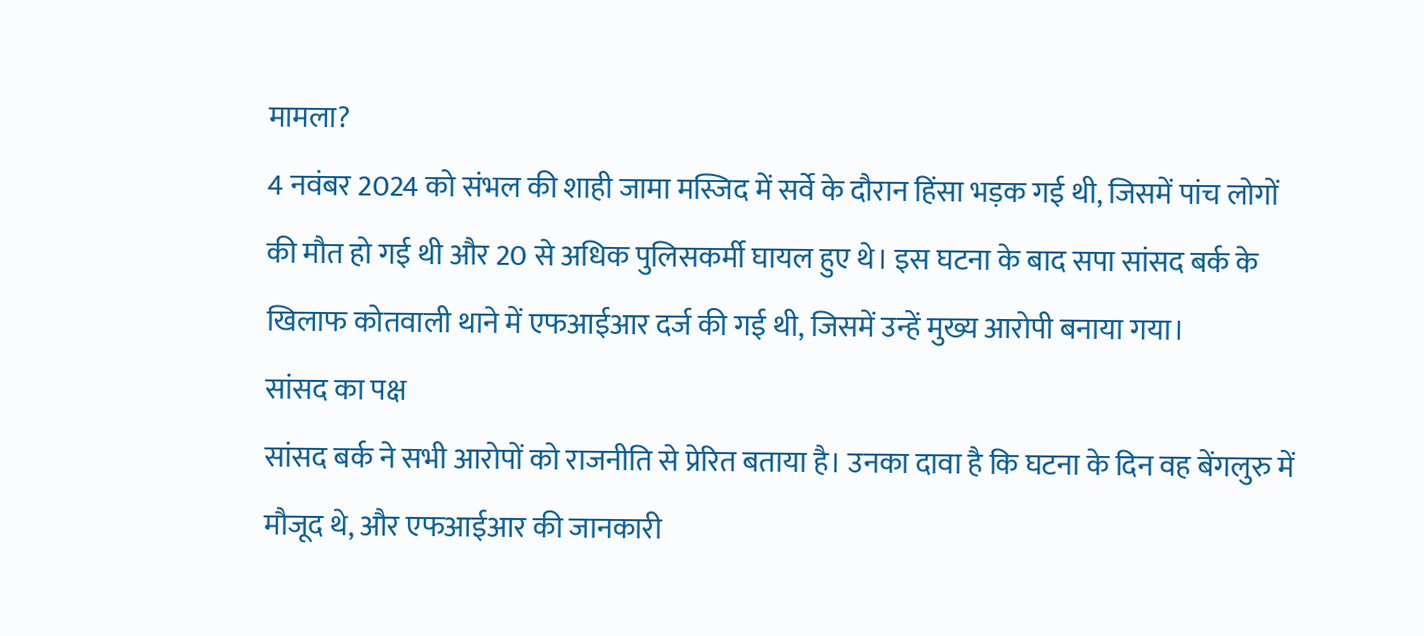मामला?
4 नवंबर 2024 को संभल की शाही जामा मस्जिद में सर्वे के दौरान हिंसा भड़क गई थी, जिसमें पांच लोगों की मौत हो गई थी और 20 से अधिक पुलिसकर्मी घायल हुए थे। इस घटना के बाद सपा सांसद बर्क के खिलाफ कोतवाली थाने में एफआईआर दर्ज की गई थी, जिसमें उन्हें मुख्य आरोपी बनाया गया।
सांसद का पक्ष
सांसद बर्क ने सभी आरोपों को राजनीति से प्रेरित बताया है। उनका दावा है कि घटना के दिन वह बेंगलुरु में मौजूद थे, और एफआईआर की जानकारी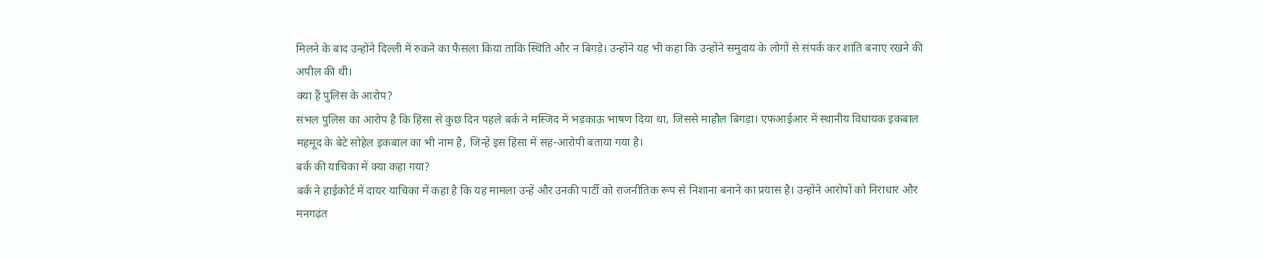मिलने के बाद उन्होंने दिल्ली में रुकने का फैसला किया ताकि स्थिति और न बिगड़े। उन्होंने यह भी कहा कि उन्होंने समुदाय के लोगों से संपर्क कर शांति बनाए रखने की अपील की थी।
क्या हैं पुलिस के आरोप?
संभल पुलिस का आरोप है कि हिंसा से कुछ दिन पहले बर्क ने मस्जिद में भड़काऊ भाषण दिया था, जिससे माहौल बिगड़ा। एफआईआर में स्थानीय विधायक इकबाल महमूद के बेटे सोहेल इकबाल का भी नाम है, जिन्हें इस हिंसा में सह-आरोपी बताया गया है।
बर्क की याचिका में क्या कहा गया?
बर्क ने हाईकोर्ट में दायर याचिका में कहा है कि यह मामला उन्हें और उनकी पार्टी को राजनीतिक रूप से निशाना बनाने का प्रयास है। उन्होंने आरोपों को निराधार और मनगढ़ंत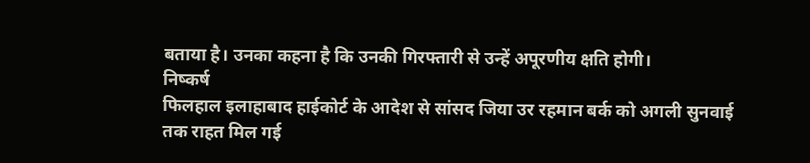बताया है। उनका कहना है कि उनकी गिरफ्तारी से उन्हें अपूरणीय क्षति होगी।
निष्कर्ष
फिलहाल इलाहाबाद हाईकोर्ट के आदेश से सांसद जिया उर रहमान बर्क को अगली सुनवाई तक राहत मिल गई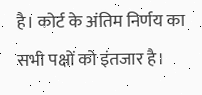है। कोर्ट के अंतिम निर्णय का सभी पक्षों को इंतजार है।